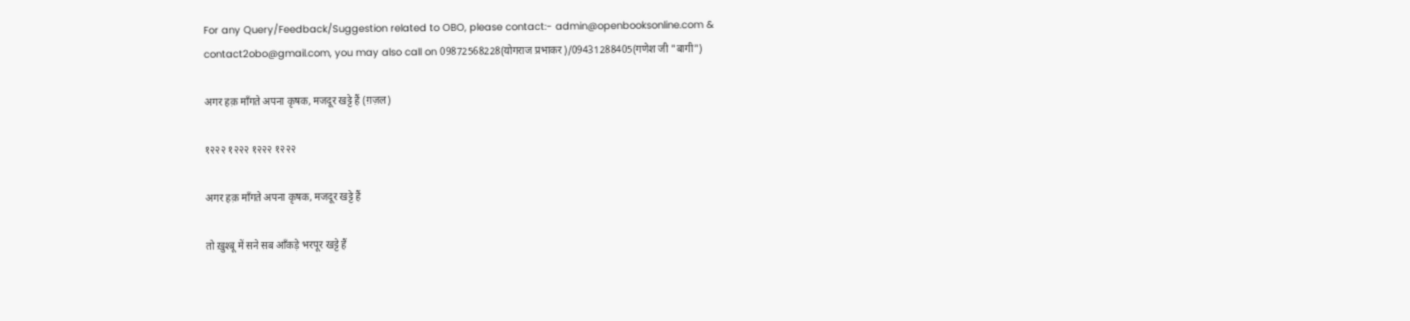For any Query/Feedback/Suggestion related to OBO, please contact:- admin@openbooksonline.com & contact2obo@gmail.com, you may also call on 09872568228(योगराज प्रभाकर)/09431288405(गणेश जी "बागी")

अगर हक़ माँगते अपना कृषक, मजदूर खट्टे हैं (ग़ज़ल)

१२२२ १२२२ १२२२ १२२२

अगर हक़ माँगते अपना कृषक, मजदूर खट्टे हैं

तो ख़ुश्बू में सने सब आँकड़े भरपूर खट्टे हैं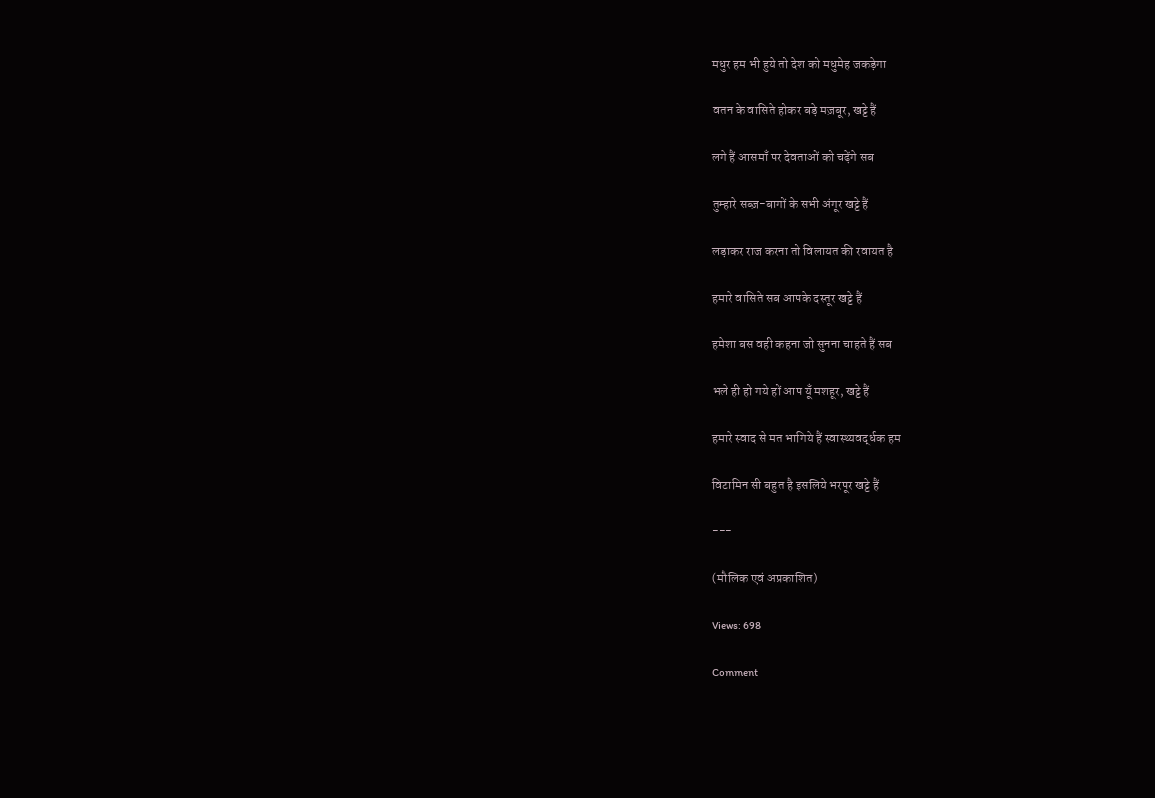मधुर हम भी हुये तो देश को मधुमेह जकड़ेगा

वतन के वासिते होकर बड़े मज़बूर, खट्टे हैं

लगे हैं आसमाँ पर देवताओं को चढ़ेंगे सब

तुम्हारे सब्ज़-बागों के सभी अंगूर खट्टे हैं

लड़ाकर राज करना तो विलायत की रवायत है

हमारे वासिते सब आपके दस्तूर खट्टे हैं

हमेशा बस वही कहना जो सुनना चाहते हैं सब

भले ही हो गये हों आप यूँ मशहूर, खट्टे हैं

हमारे स्वाद से मत भागिये हैं स्वास्थ्यवर्द्धक हम

विटामिन सी बहुत है इसलिये भरपूर खट्टे हैं

---

(मौलिक एवं अप्रकाशित)

Views: 698

Comment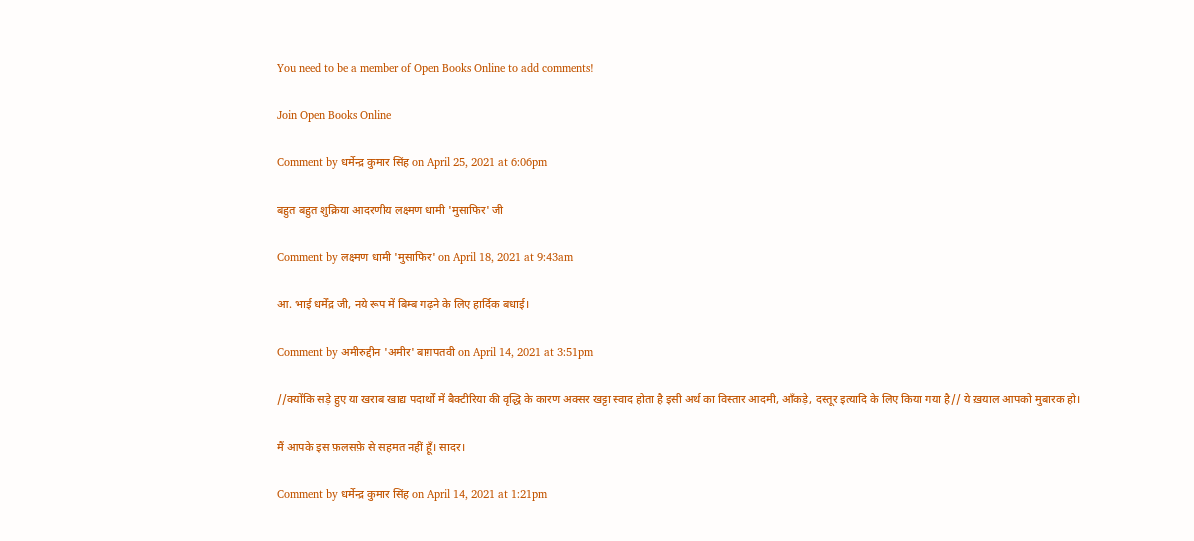You need to be a member of Open Books Online to add comments!

Join Open Books Online

Comment by धर्मेन्द्र कुमार सिंह on April 25, 2021 at 6:06pm

बहुत बहुत शुक्रिया आदरणीय लक्ष्मण धामी 'मुसाफिर' जी

Comment by लक्ष्मण धामी 'मुसाफिर' on April 18, 2021 at 9:43am

आ. भाई धर्मेंद्र जी, नये रूप में बिम्ब गढ़ने के लिए हार्दिक बधाई।

Comment by अमीरुद्दीन 'अमीर' बाग़पतवी on April 14, 2021 at 3:51pm

//क्योंकि सड़े हुए या खराब खाद्य पदार्थों में बैक्टीरिया की वृद्धि के कारण अक्सर खट्टा स्वाद होता है इसी अर्थ का विस्तार आदमी, आँकड़े, दस्तूर इत्यादि के लिए किया गया है// ये ख़याल आपको मुबारक हो।

मैं आपके इस फ़लसफ़े से सहमत नहीं हूँ। सादर।

Comment by धर्मेन्द्र कुमार सिंह on April 14, 2021 at 1:21pm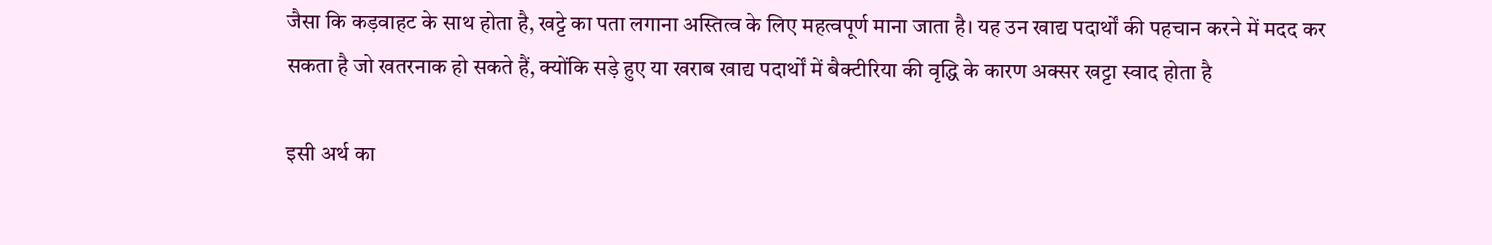जैसा कि कड़वाहट के साथ होता है, खट्टे का पता लगाना अस्तित्व के लिए महत्वपूर्ण माना जाता है। यह उन खाद्य पदार्थों की पहचान करने में मदद कर सकता है जो खतरनाक हो सकते हैं, क्योंकि सड़े हुए या खराब खाद्य पदार्थों में बैक्टीरिया की वृद्धि के कारण अक्सर खट्टा स्वाद होता है

इसी अर्थ का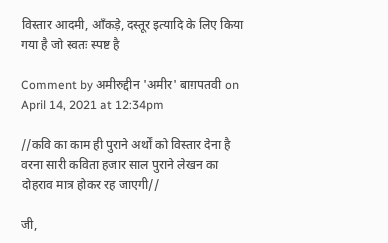विस्तार आदमी, आँकड़े, दस्तूर इत्यादि के लिए किया गया है जो स्वतः स्पष्ट है

Comment by अमीरुद्दीन 'अमीर' बाग़पतवी on April 14, 2021 at 12:34pm

//कवि का काम ही पुराने अर्थों को विस्तार देना है वरना सारी कविता हजार साल पुराने लेखन का दोहराव मात्र होकर रह जाएगी//

जी,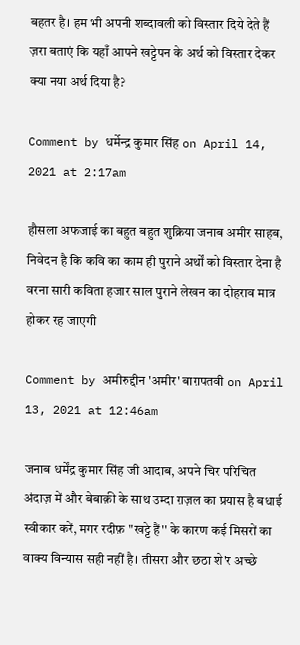बहतर है। हम भी अपनी शब्दावली को विस्तार दिये देते हैं ज़रा बताएं कि यहाँ आपने खट्टेपन के अर्थ को विस्तार देकर क्या नया अर्थ दिया है?

Comment by धर्मेन्द्र कुमार सिंह on April 14, 2021 at 2:17am

हौसला अफजाई का बहुत बहुत शुक्रिया जनाब अमीर साहब, निवेदन है कि कवि का काम ही पुराने अर्थों को विस्तार देना है वरना सारी कविता हजार साल पुराने लेखन का दोहराव मात्र होकर रह जाएगी

Comment by अमीरुद्दीन 'अमीर' बाग़पतवी on April 13, 2021 at 12:46am

जनाब धर्मेंद्र कुमार सिंह जी आदाब, अपने चिर परिचित अंदाज़ में और बेबाक़ी के साथ उम्दा ग़ज़ल का प्रयास है बधाई स्वीकार करें, मगर रदीफ़ "खट्टे हैं'' के कारण कई मिसरों का वाक्य विन्यास सही नहीं है। तीसरा और छठा शे'र अच्छे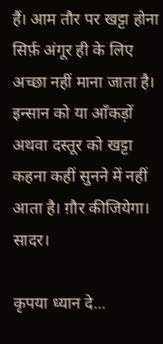हैं। आम तौर पर खट्टा होना सिर्फ़ अंगूर ही के लिए अच्छा नहीं माना जाता है। इन्सान को या आँकड़ों अथवा दस्तूर को खट्टा कहना कहीं सुनने में नहीं आता है। ग़ौर कीजियेगा। सादर।

कृपया ध्यान दे...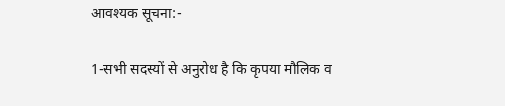आवश्यक सूचना:-

1-सभी सदस्यों से अनुरोध है कि कृपया मौलिक व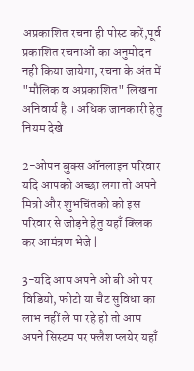अप्रकाशित रचना ही पोस्ट करें,पूर्व प्रकाशित रचनाओं का अनुमोदन नही किया जायेगा, रचना के अंत में "मौलिक व अप्रकाशित" लिखना अनिवार्य है । अधिक जानकारी हेतु नियम देखे

2-ओपन बुक्स ऑनलाइन परिवार यदि आपको अच्छा लगा तो अपने मित्रो और शुभचिंतको को इस परिवार से जोड़ने हेतु यहाँ क्लिक कर आमंत्रण भेजे |

3-यदि आप अपने ओ बी ओ पर विडियो, फोटो या चैट सुविधा का लाभ नहीं ले पा रहे हो तो आप अपने सिस्टम पर फ्लैश प्लयेर यहाँ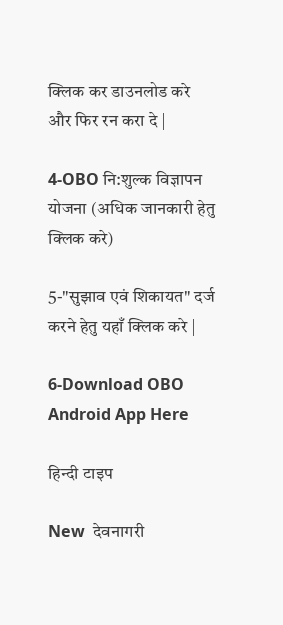क्लिक कर डाउनलोड करे और फिर रन करा दे |

4-OBO नि:शुल्क विज्ञापन योजना (अधिक जानकारी हेतु क्लिक करे)

5-"सुझाव एवं शिकायत" दर्ज करने हेतु यहाँ क्लिक करे |

6-Download OBO Android App Here

हिन्दी टाइप

New  देवनागरी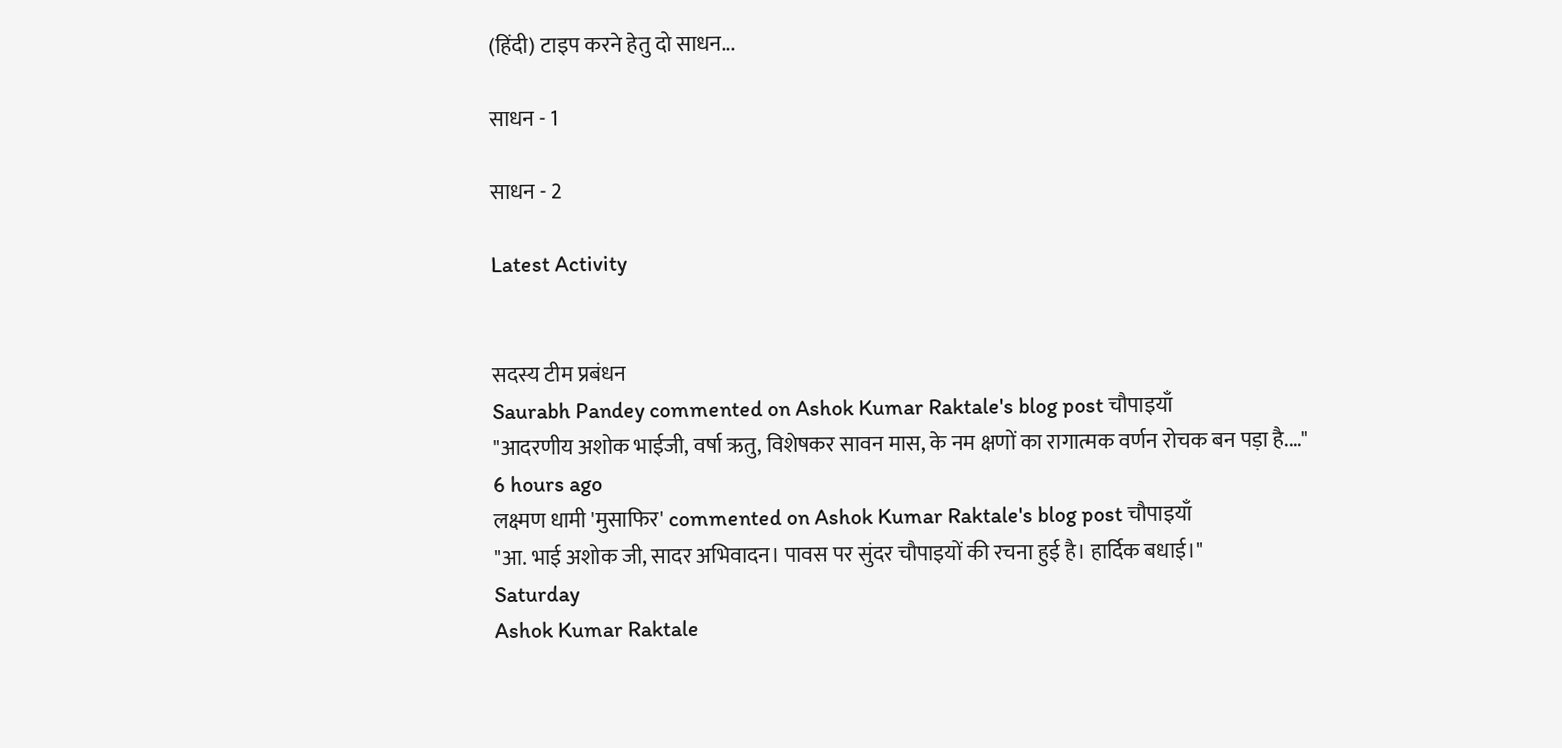(हिंदी) टाइप करने हेतु दो साधन...

साधन - 1

साधन - 2

Latest Activity


सदस्य टीम प्रबंधन
Saurabh Pandey commented on Ashok Kumar Raktale's blog post चौपाइयाँ
"आदरणीय अशोक भाईजी, वर्षा ऋतु, विशेषकर सावन मास, के नम क्षणों का रागात्मक वर्णन रोचक बन पड़ा है.…"
6 hours ago
लक्ष्मण धामी 'मुसाफिर' commented on Ashok Kumar Raktale's blog post चौपाइयाँ
"आ. भाई अशोक जी, सादर अभिवादन। पावस पर सुंदर चौपाइयों की रचना हुई है। हार्दिक बधाई।"
Saturday
Ashok Kumar Raktale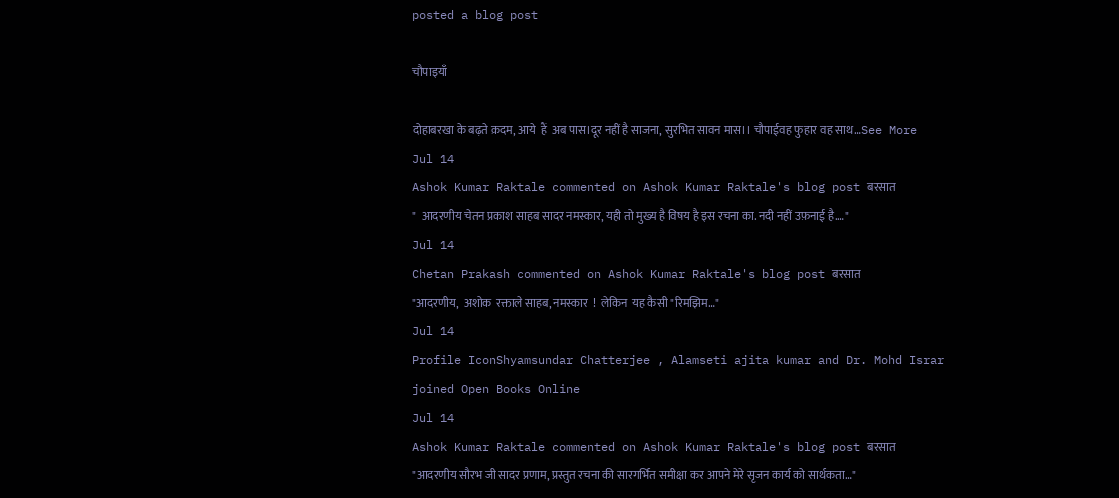posted a blog post

चौपाइयाँ

दोहाबरखा के बढ़ते क़दम, आये  हैं  अब पास।दूर नहीं है साजना, सुरभित सावन मास।। चौपाईवह फुहार वह साथ…See More
Jul 14
Ashok Kumar Raktale commented on Ashok Kumar Raktale's blog post बरसात
"  आदरणीय चेतन प्रकाश साहब सादर नमस्कार, यही तो मुख्य है विषय है इस रचना का. नदी नहीं उफ़नाई है.…"
Jul 14
Chetan Prakash commented on Ashok Kumar Raktale's blog post बरसात
"आदरणीय,  अशोक  रक्ताले साहब, नमस्कार  !  लेकिन  यह कैसी "रिमझिम…"
Jul 14
Profile IconShyamsundar Chatterjee , Alamseti ajita kumar and Dr. Mohd Israr joined Open Books Online
Jul 14
Ashok Kumar Raktale commented on Ashok Kumar Raktale's blog post बरसात
"आदरणीय सौरभ जी सादर प्रणाम, प्रस्तुत रचना की सारगर्भित समीक्षा कर आपने मेरे सृजन कार्य को सार्थकता…"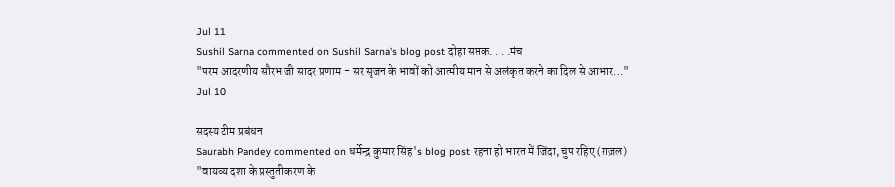Jul 11
Sushil Sarna commented on Sushil Sarna's blog post दोहा सप्तक. . . .मंच
"परम आदरणीय सौरभ जी सादर प्रणाम - सर सृजन के भावों को आत्मीय मान से अलंकृत करने का दिल से आभार…"
Jul 10

सदस्य टीम प्रबंधन
Saurabh Pandey commented on धर्मेन्द्र कुमार सिंह's blog post रहना हो भारत में जिंदा, चुप रहिए (ग़ज़ल)
"वायव्य दशा के प्रस्तुतीकरण के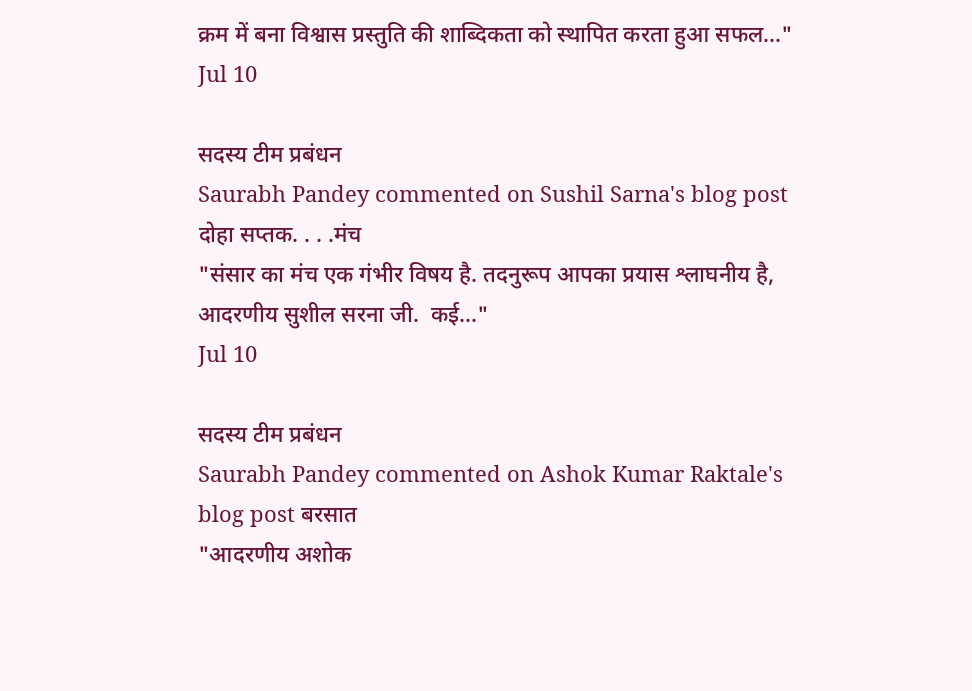क्रम में बना विश्वास प्रस्तुति की शाब्दिकता को स्थापित करता हुआ सफल…"
Jul 10

सदस्य टीम प्रबंधन
Saurabh Pandey commented on Sushil Sarna's blog post दोहा सप्तक. . . .मंच
"संसार का मंच एक गंभीर विषय है. तदनुरूप आपका प्रयास श्लाघनीय है, आदरणीय सुशील सरना जी.  कई…"
Jul 10

सदस्य टीम प्रबंधन
Saurabh Pandey commented on Ashok Kumar Raktale's blog post बरसात
"आदरणीय अशोक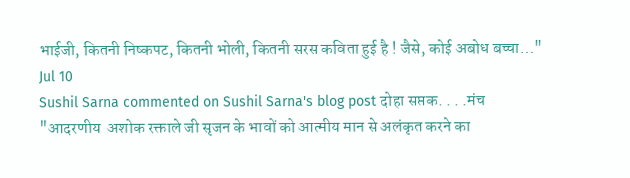भाईजी, कितनी निष्कपट, कितनी भोली, कितनी सरस कविता हुई है ! जैसे, कोई अबोध बच्चा…"
Jul 10
Sushil Sarna commented on Sushil Sarna's blog post दोहा सप्तक. . . .मंच
"आदरणीय  अशोक रक्ताले जी सृजन के भावों को आत्मीय मान से अलंकृत करने का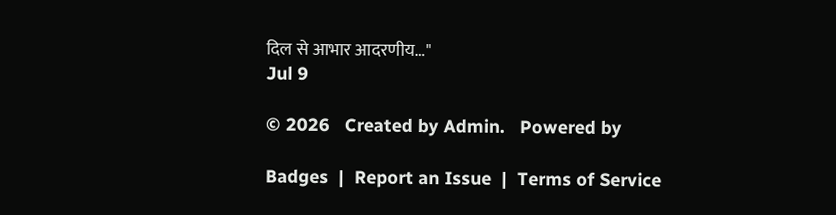दिल से आभार आदरणीय…"
Jul 9

© 2026   Created by Admin.   Powered by

Badges  |  Report an Issue  |  Terms of Service